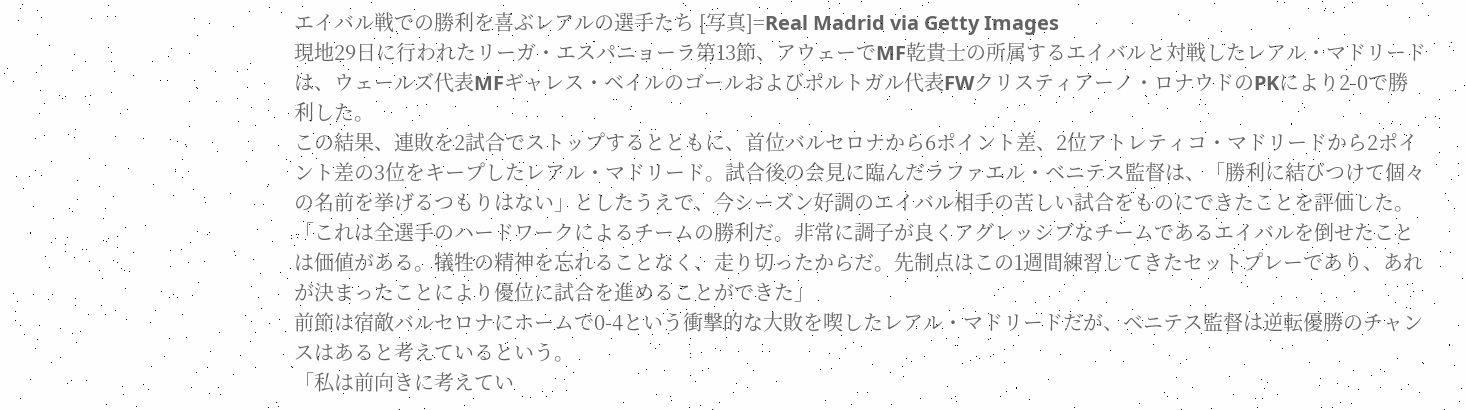エイバル戦での勝利を喜ぶレアルの選手たち [写真]=Real Madrid via Getty Images
現地29日に行われたリーガ・エスパニョーラ第13節、アウェーでMF乾貴士の所属するエイバルと対戦したレアル・マドリードは、ウェールズ代表MFギャレス・ベイルのゴールおよびポルトガル代表FWクリスティアーノ・ロナウドのPKにより2-0で勝利した。
この結果、連敗を2試合でストップするとともに、首位バルセロナから6ポイント差、2位アトレティコ・マドリードから2ポイント差の3位をキープしたレアル・マドリード。試合後の会見に臨んだラファエル・ベニテス監督は、「勝利に結びつけて個々の名前を挙げるつもりはない」としたうえで、今シーズン好調のエイバル相手の苦しい試合をものにできたことを評価した。
「これは全選手のハードワークによるチームの勝利だ。非常に調子が良くアグレッシブなチームであるエイバルを倒せたことは価値がある。犠牲の精神を忘れることなく、走り切ったからだ。先制点はこの1週間練習してきたセットプレーであり、あれが決まったことにより優位に試合を進めることができた」
前節は宿敵バルセロナにホームで0-4という衝撃的な大敗を喫したレアル・マドリードだが、ベニテス監督は逆転優勝のチャンスはあると考えているという。
「私は前向きに考えてい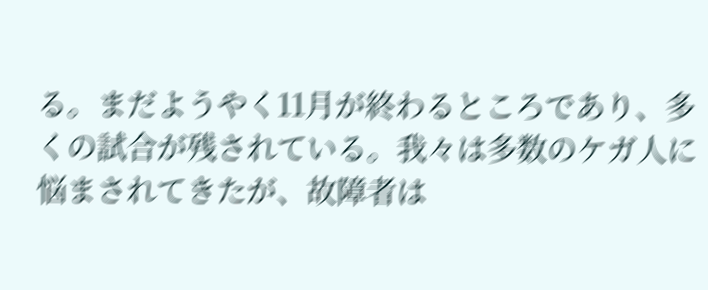る。まだようやく11月が終わるところであり、多くの試合が残されている。我々は多数のケガ人に悩まされてきたが、故障者は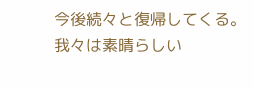今後続々と復帰してくる。我々は素晴らしい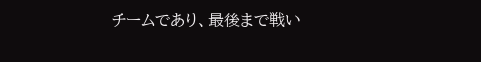チームであり、最後まで戦い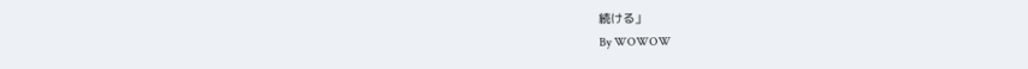続ける」
By WOWOW